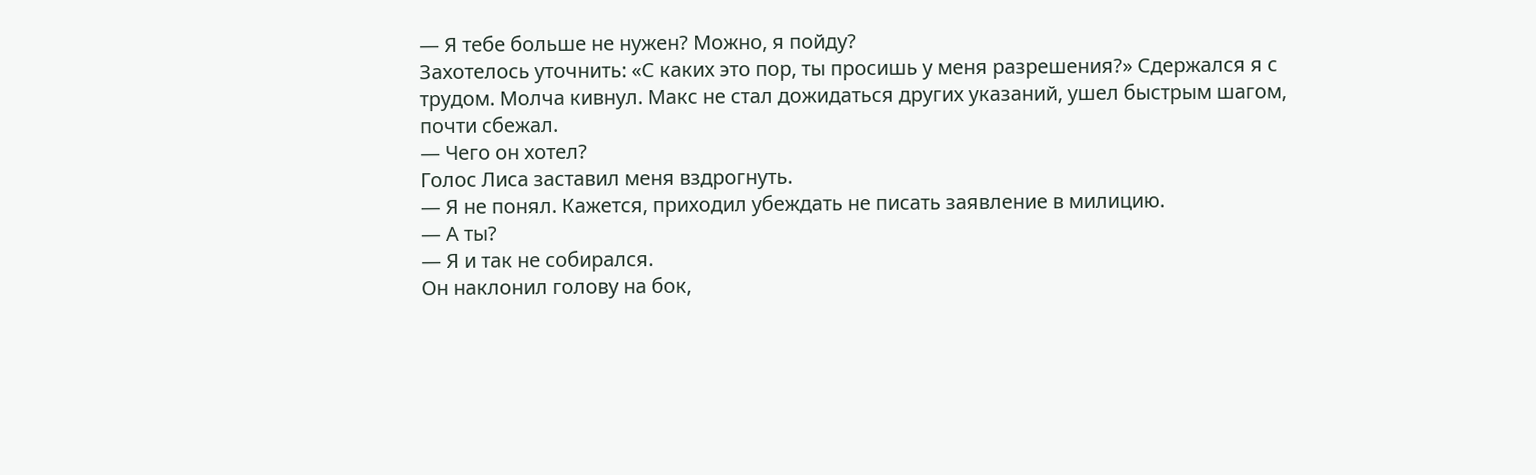— Я тебе больше не нужен? Можно, я пойду?
Захотелось уточнить: «С каких это пор, ты просишь у меня разрешения?» Сдержался я с трудом. Молча кивнул. Макс не стал дожидаться других указаний, ушел быстрым шагом, почти сбежал.
— Чего он хотел?
Голос Лиса заставил меня вздрогнуть.
— Я не понял. Кажется, приходил убеждать не писать заявление в милицию.
— А ты?
— Я и так не собирался.
Он наклонил голову на бок,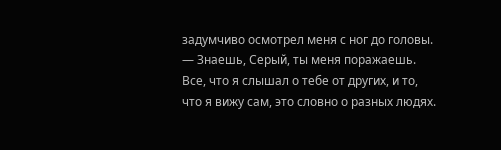задумчиво осмотрел меня с ног до головы.
— Знаешь, Серый, ты меня поражаешь. Все, что я слышал о тебе от других, и то, что я вижу сам, это словно о разных людях.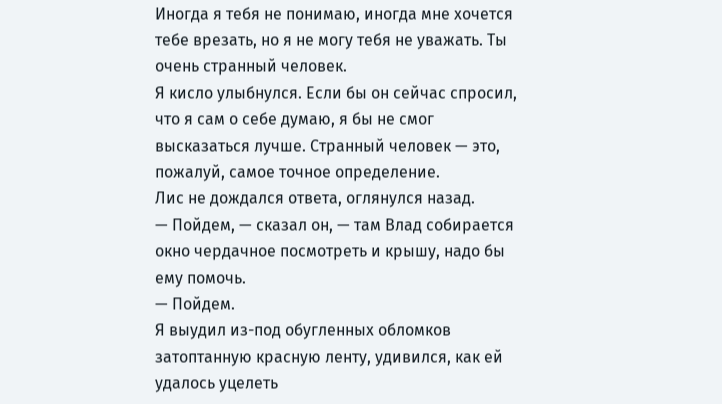Иногда я тебя не понимаю, иногда мне хочется тебе врезать, но я не могу тебя не уважать. Ты очень странный человек.
Я кисло улыбнулся. Если бы он сейчас спросил, что я сам о себе думаю, я бы не смог высказаться лучше. Странный человек — это, пожалуй, самое точное определение.
Лис не дождался ответа, оглянулся назад.
— Пойдем, — сказал он, — там Влад собирается окно чердачное посмотреть и крышу, надо бы ему помочь.
— Пойдем.
Я выудил из-под обугленных обломков затоптанную красную ленту, удивился, как ей удалось уцелеть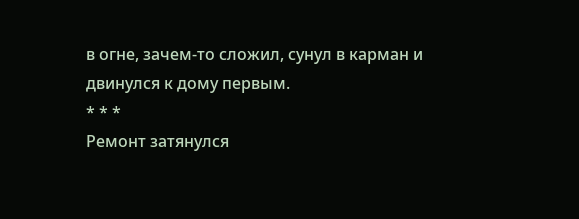в огне, зачем-то сложил, сунул в карман и двинулся к дому первым.
* * *
Ремонт затянулся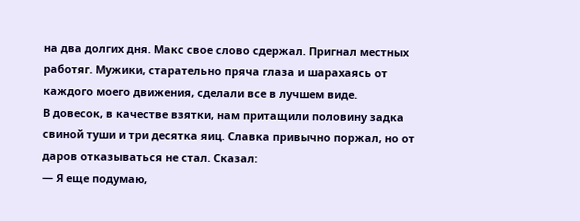на два долгих дня. Макс свое слово сдержал. Пригнал местных работяг. Мужики, старательно пряча глаза и шарахаясь от каждого моего движения, сделали все в лучшем виде.
В довесок, в качестве взятки, нам притащили половину задка свиной туши и три десятка яиц. Славка привычно поржал, но от даров отказываться не стал. Сказал:
— Я еще подумаю,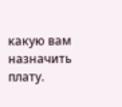какую вам назначить плату.